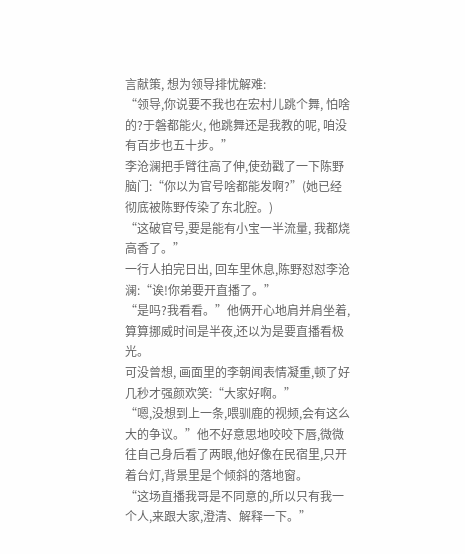言献策, 想为领导排忧解难:
“领导,你说要不我也在宏村儿跳个舞, 怕啥的?于磐都能火, 他跳舞还是我教的呢, 咱没有百步也五十步。”
李沧澜把手臂往高了伸,使劲戳了一下陈野脑门:“你以为官号啥都能发啊?”(她已经彻底被陈野传染了东北腔。)
“这破官号,要是能有小宝一半流量, 我都烧高香了。”
一行人拍完日出, 回车里休息,陈野怼怼李沧澜:“诶!你弟要开直播了。”
“是吗?我看看。”他俩开心地肩并肩坐着, 算算挪威时间是半夜,还以为是要直播看极光。
可没曾想, 画面里的李朝闻表情凝重,顿了好几秒才强颜欢笑:“大家好啊。”
“嗯,没想到上一条,喂驯鹿的视频,会有这么大的争议。”他不好意思地咬咬下唇,微微往自己身后看了两眼,他好像在民宿里,只开着台灯,背景里是个倾斜的落地窗。
“这场直播我哥是不同意的,所以只有我一个人,来跟大家,澄清、解释一下。”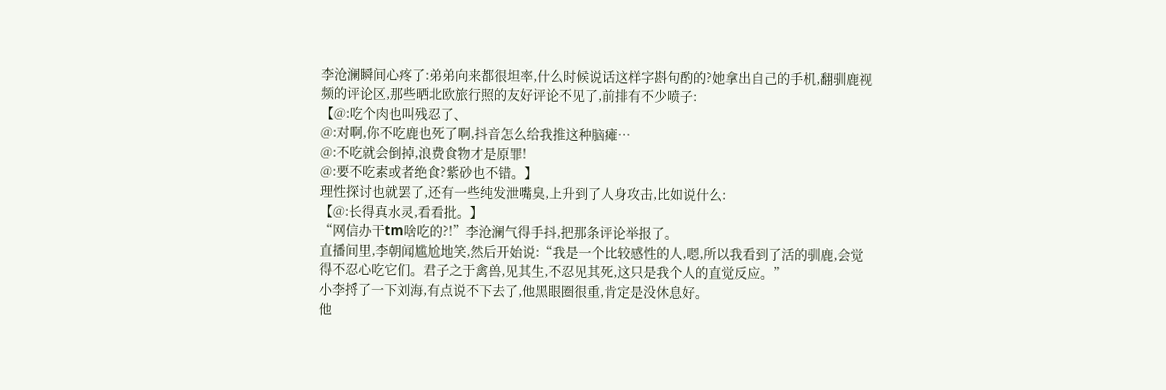李沧澜瞬间心疼了:弟弟向来都很坦率,什么时候说话这样字斟句酌的?她拿出自己的手机,翻驯鹿视频的评论区,那些晒北欧旅行照的友好评论不见了,前排有不少喷子:
【@:吃个肉也叫残忍了、
@:对啊,你不吃鹿也死了啊,抖音怎么给我推这种脑瘫…
@:不吃就会倒掉,浪费食物才是原罪!
@:要不吃素或者绝食?紫砂也不错。】
理性探讨也就罢了,还有一些纯发泄嘴臭,上升到了人身攻击,比如说什么:
【@:长得真水灵,看看批。】
“网信办干tm啥吃的?!”李沧澜气得手抖,把那条评论举报了。
直播间里,李朝闻尴尬地笑,然后开始说:“我是一个比较感性的人,嗯,所以我看到了活的驯鹿,会觉得不忍心吃它们。君子之于禽兽,见其生,不忍见其死,这只是我个人的直觉反应。”
小李捋了一下刘海,有点说不下去了,他黑眼圈很重,肯定是没休息好。
他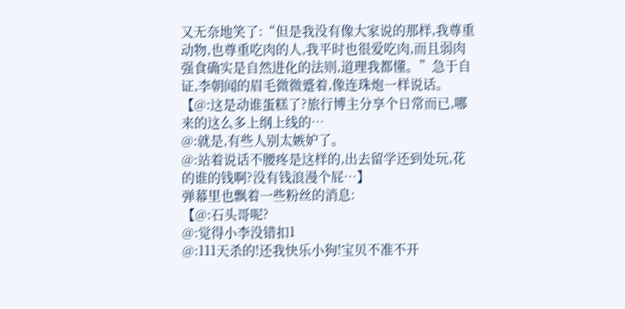又无奈地笑了:“但是我没有像大家说的那样,我尊重动物,也尊重吃肉的人,我平时也很爱吃肉,而且弱肉强食确实是自然进化的法则,道理我都懂。”急于自证,李朝闻的眉毛微微蹙着,像连珠炮一样说话。
【@:这是动谁蛋糕了?旅行博主分享个日常而已,哪来的这么多上纲上线的…
@:就是,有些人别太嫉妒了。
@:站着说话不腰疼是这样的,出去留学还到处玩,花的谁的钱啊?没有钱浪漫个屁…】
弹幕里也飘着一些粉丝的消息:
【@:石头哥呢?
@:觉得小李没错扣1
@:111天杀的!还我快乐小狗!宝贝不准不开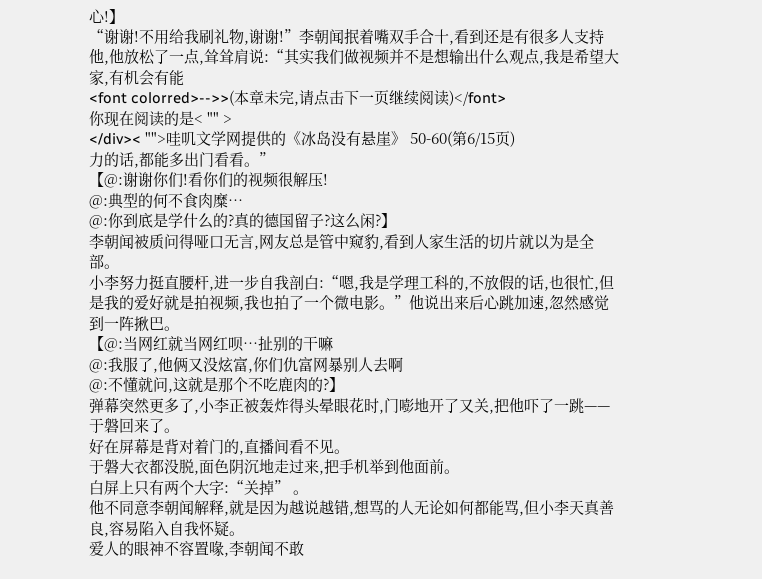心!】
“谢谢!不用给我刷礼物,谢谢!”李朝闻抿着嘴双手合十,看到还是有很多人支持他,他放松了一点,耸耸肩说:“其实我们做视频并不是想输出什么观点,我是希望大家,有机会有能
<font colorred>-->>(本章未完,请点击下一页继续阅读)</font>
你现在阅读的是< "" >
</div>< "">哇叽文学网提供的《冰岛没有悬崖》 50-60(第6/15页)
力的话,都能多出门看看。”
【@:谢谢你们!看你们的视频很解压!
@:典型的何不食肉糜…
@:你到底是学什么的?真的德国留子?这么闲?】
李朝闻被质问得哑口无言,网友总是管中窥豹,看到人家生活的切片就以为是全部。
小李努力挺直腰杆,进一步自我剖白:“嗯,我是学理工科的,不放假的话,也很忙,但是我的爱好就是拍视频,我也拍了一个微电影。”他说出来后心跳加速,忽然感觉到一阵揪巴。
【@:当网红就当网红呗…扯别的干嘛
@:我服了,他俩又没炫富,你们仇富网暴别人去啊
@:不懂就问,这就是那个不吃鹿肉的?】
弹幕突然更多了,小李正被轰炸得头晕眼花时,门嘭地开了又关,把他吓了一跳——于磐回来了。
好在屏幕是背对着门的,直播间看不见。
于磐大衣都没脱,面色阴沉地走过来,把手机举到他面前。
白屏上只有两个大字:“关掉” 。
他不同意李朝闻解释,就是因为越说越错,想骂的人无论如何都能骂,但小李天真善良,容易陷入自我怀疑。
爱人的眼神不容置喙,李朝闻不敢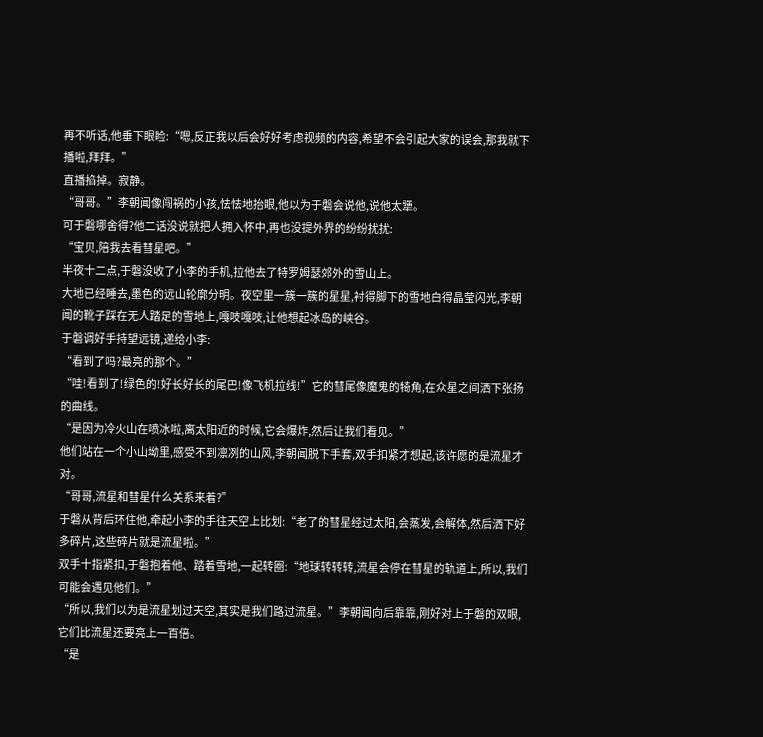再不听话,他垂下眼睑:“嗯,反正我以后会好好考虑视频的内容,希望不会引起大家的误会,那我就下播啦,拜拜。”
直播掐掉。寂静。
“哥哥。”李朝闻像闯祸的小孩,怯怯地抬眼,他以为于磐会说他,说他太犟。
可于磐哪舍得?他二话没说就把人拥入怀中,再也没提外界的纷纷扰扰:
“宝贝,陪我去看彗星吧。”
半夜十二点,于磐没收了小李的手机,拉他去了特罗姆瑟郊外的雪山上。
大地已经睡去,墨色的远山轮廓分明。夜空里一簇一簇的星星,衬得脚下的雪地白得晶莹闪光,李朝闻的靴子踩在无人踏足的雪地上,嘎吱嘎吱,让他想起冰岛的峡谷。
于磐调好手持望远镜,递给小李:
“看到了吗?最亮的那个。”
“哇!看到了!绿色的!好长好长的尾巴!像飞机拉线!”它的彗尾像魔鬼的犄角,在众星之间洒下张扬的曲线。
“是因为冷火山在喷冰啦,离太阳近的时候,它会爆炸,然后让我们看见。”
他们站在一个小山坳里,感受不到凛冽的山风,李朝闻脱下手套,双手扣紧才想起,该许愿的是流星才对。
“哥哥,流星和彗星什么关系来着?”
于磐从背后环住他,牵起小李的手往天空上比划:“老了的彗星经过太阳,会蒸发,会解体,然后洒下好多碎片,这些碎片就是流星啦。”
双手十指紧扣,于磐抱着他、踏着雪地,一起转圈:“地球转转转,流星会停在彗星的轨道上,所以,我们可能会遇见他们。”
“所以,我们以为是流星划过天空,其实是我们路过流星。”李朝闻向后靠靠,刚好对上于磐的双眼,它们比流星还要亮上一百倍。
“是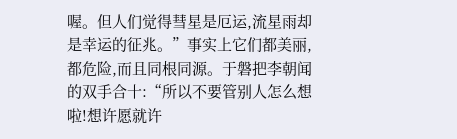喔。但人们觉得彗星是厄运,流星雨却是幸运的征兆。”事实上它们都美丽,都危险,而且同根同源。于磐把李朝闻的双手合十:“所以不要管别人怎么想啦!想许愿就许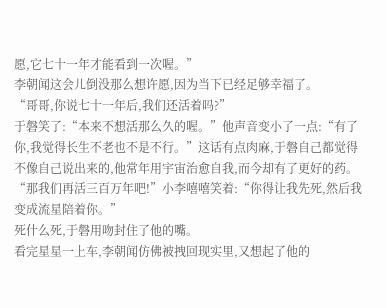愿,它七十一年才能看到一次喔。”
李朝闻这会儿倒没那么想许愿,因为当下已经足够幸福了。
“哥哥,你说七十一年后,我们还活着吗?”
于磐笑了:“本来不想活那么久的喔。”他声音变小了一点:“有了你,我觉得长生不老也不是不行。”这话有点肉麻,于磐自己都觉得不像自己说出来的,他常年用宇宙治愈自我,而今却有了更好的药。
“那我们再活三百万年吧!”小李嘻嘻笑着:“你得让我先死,然后我变成流星陪着你。”
死什么死,于磐用吻封住了他的嘴。
看完星星一上车,李朝闻仿佛被拽回现实里,又想起了他的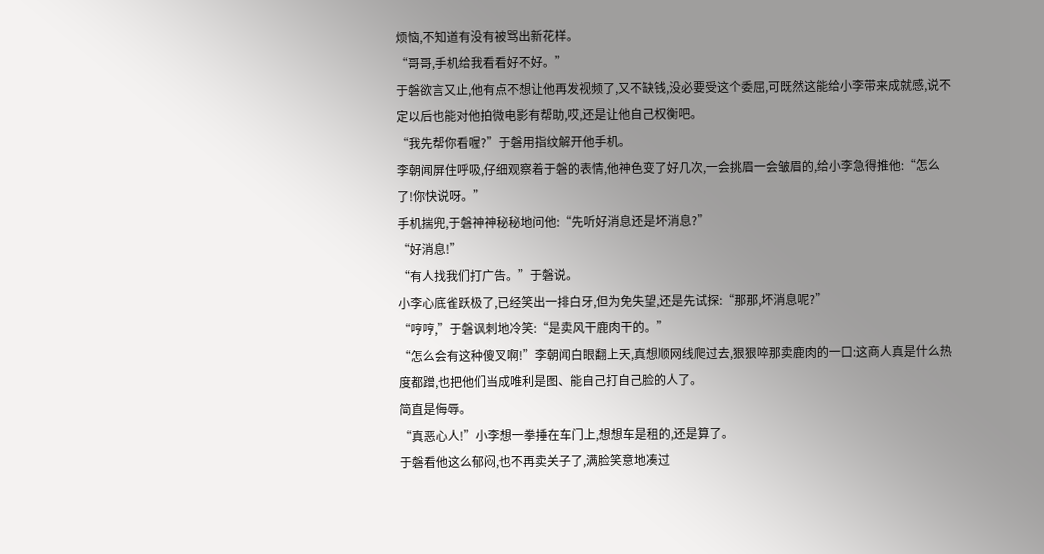烦恼,不知道有没有被骂出新花样。
“哥哥,手机给我看看好不好。”
于磐欲言又止,他有点不想让他再发视频了,又不缺钱,没必要受这个委屈,可既然这能给小李带来成就感,说不定以后也能对他拍微电影有帮助,哎,还是让他自己权衡吧。
“我先帮你看喔?”于磐用指纹解开他手机。
李朝闻屏住呼吸,仔细观察着于磐的表情,他神色变了好几次,一会挑眉一会皱眉的,给小李急得推他:“怎么了!你快说呀。”
手机揣兜,于磐神神秘秘地问他:“先听好消息还是坏消息?”
“好消息!”
“有人找我们打广告。”于磐说。
小李心底雀跃极了,已经笑出一排白牙,但为免失望,还是先试探:“那那,坏消息呢?”
“哼哼,”于磐讽刺地冷笑:“是卖风干鹿肉干的。”
“怎么会有这种傻叉啊!”李朝闻白眼翻上天,真想顺网线爬过去,狠狠啐那卖鹿肉的一口:这商人真是什么热度都蹭,也把他们当成唯利是图、能自己打自己脸的人了。
简直是侮辱。
“真恶心人!”小李想一拳捶在车门上,想想车是租的,还是算了。
于磐看他这么郁闷,也不再卖关子了,满脸笑意地凑过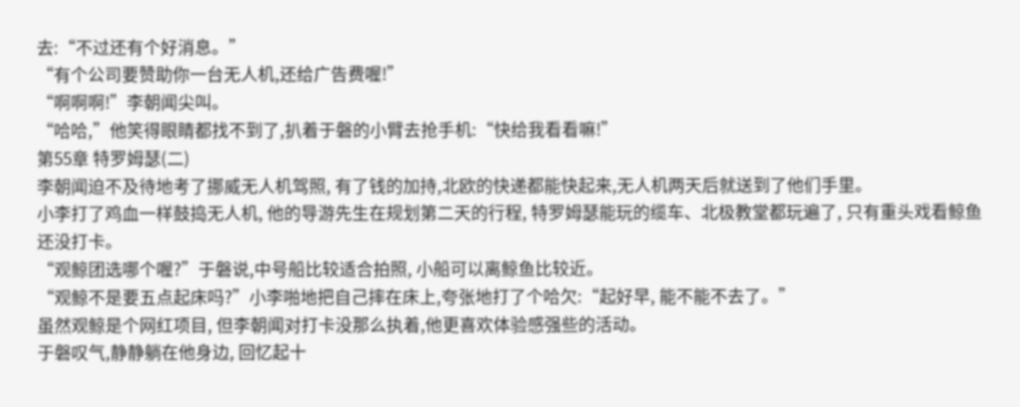去:“不过还有个好消息。”
“有个公司要赞助你一台无人机,还给广告费喔!”
“啊啊啊!”李朝闻尖叫。
“哈哈,”他笑得眼睛都找不到了,扒着于磐的小臂去抢手机:“快给我看看嘛!”
第55章 特罗姆瑟(二)
李朝闻迫不及待地考了挪威无人机驾照, 有了钱的加持,北欧的快递都能快起来,无人机两天后就送到了他们手里。
小李打了鸡血一样鼓捣无人机, 他的导游先生在规划第二天的行程, 特罗姆瑟能玩的缆车、北极教堂都玩遍了, 只有重头戏看鲸鱼还没打卡。
“观鲸团选哪个喔?”于磐说,中号船比较适合拍照, 小船可以离鲸鱼比较近。
“观鲸不是要五点起床吗?”小李啪地把自己摔在床上,夸张地打了个哈欠:“起好早, 能不能不去了。”
虽然观鲸是个网红项目, 但李朝闻对打卡没那么执着,他更喜欢体验感强些的活动。
于磐叹气,静静躺在他身边, 回忆起十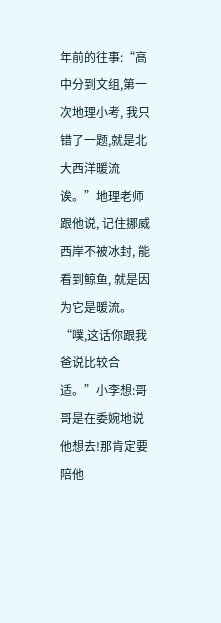年前的往事:“高中分到文组,第一次地理小考, 我只错了一题,就是北大西洋暖流诶。”地理老师跟他说, 记住挪威西岸不被冰封, 能看到鲸鱼, 就是因为它是暖流。
“噗,这话你跟我爸说比较合适。”小李想:哥哥是在委婉地说他想去!那肯定要陪他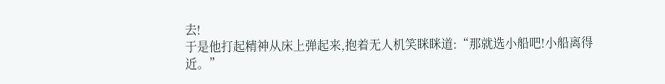去!
于是他打起精神从床上弹起来,抱着无人机笑眯眯道:“那就选小船吧!小船离得近。”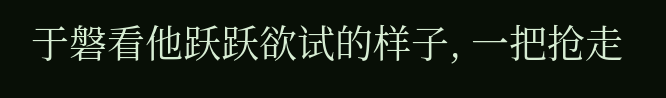于磐看他跃跃欲试的样子, 一把抢走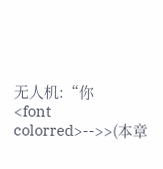无人机:“你
<font colorred>-->>(本章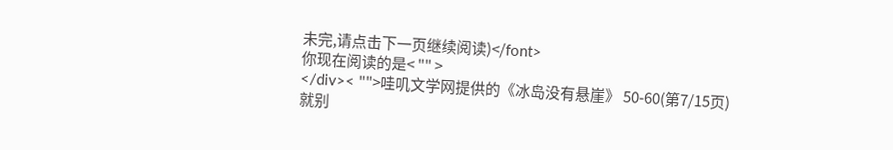未完,请点击下一页继续阅读)</font>
你现在阅读的是< "" >
</div>< "">哇叽文学网提供的《冰岛没有悬崖》 50-60(第7/15页)
就别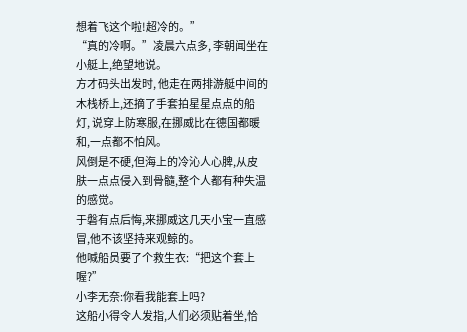想着飞这个啦!超冷的。”
“真的冷啊。”凌晨六点多, 李朝闻坐在小艇上,绝望地说。
方才码头出发时, 他走在两排游艇中间的木栈桥上,还摘了手套拍星星点点的船灯, 说穿上防寒服,在挪威比在德国都暖和,一点都不怕风。
风倒是不硬,但海上的冷沁人心脾,从皮肤一点点侵入到骨髓,整个人都有种失温的感觉。
于磐有点后悔,来挪威这几天小宝一直感冒,他不该坚持来观鲸的。
他喊船员要了个救生衣:“把这个套上喔?”
小李无奈:你看我能套上吗?
这船小得令人发指,人们必须贴着坐,恰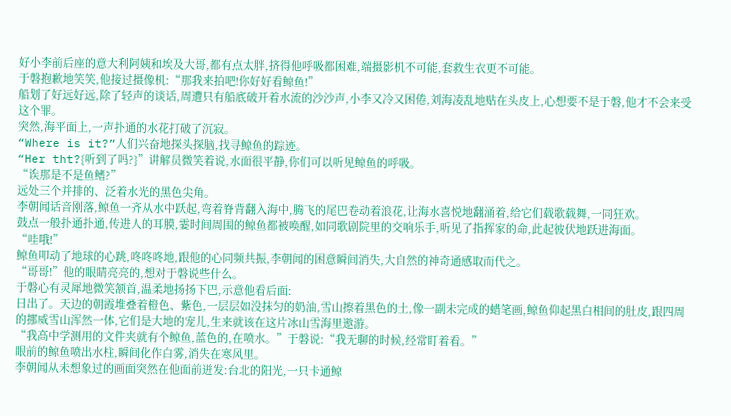好小李前后座的意大利阿姨和埃及大哥,都有点太胖,挤得他呼吸都困难,端摄影机不可能,套救生衣更不可能。
于磐抱歉地笑笑,他接过摄像机:“那我来拍吧!你好好看鲸鱼!”
船划了好远好远,除了轻声的谈话,周遭只有船底破开着水流的沙沙声,小李又冷又困倦,刘海凌乱地贴在头皮上,心想要不是于磐,他才不会来受这个罪。
突然,海平面上,一声扑通的水花打破了沉寂。
“Where is it?”人们兴奋地探头探脑,找寻鲸鱼的踪迹。
“Her tht?{听到了吗?}”讲解员微笑着说,水面很平静,你们可以听见鲸鱼的呼吸。
“诶那是不是鱼鳍?”
远处三个并排的、泛着水光的黑色尖角。
李朝闻话音刚落,鲸鱼一齐从水中跃起,弯着脊背翻入海中,腾飞的尾巴卷动着浪花,让海水喜悦地翻涌着,给它们载歌载舞,一同狂欢。
鼓点一般扑通扑通,传进人的耳膜,霎时间周围的鲸鱼都被唤醒,如同歌剧院里的交响乐手,听见了指挥家的命,此起彼伏地跃进海面。
“哇哦!”
鲸鱼叩动了地球的心跳,咚咚咚地,跟他的心同频共振,李朝闻的困意瞬间消失,大自然的神奇通感取而代之。
“哥哥!”他的眼睛亮亮的,想对于磐说些什么。
于磐心有灵犀地微笑颔首,温柔地扬扬下巴,示意他看后面:
日出了。天边的朝霞堆叠着橙色、紫色,一层层如没抹匀的奶油,雪山擦着黑色的土,像一副未完成的蜡笔画,鲸鱼仰起黑白相间的肚皮,跟四周的挪威雪山浑然一体,它们是大地的宠儿,生来就该在这片冰山雪海里遨游。
“我高中学测用的文件夹就有个鲸鱼,蓝色的,在喷水。”于磐说:“我无聊的时候,经常盯着看。”
眼前的鲸鱼喷出水柱,瞬间化作白雾,消失在寒风里。
李朝闻从未想象过的画面突然在他面前迸发:台北的阳光,一只卡通鲸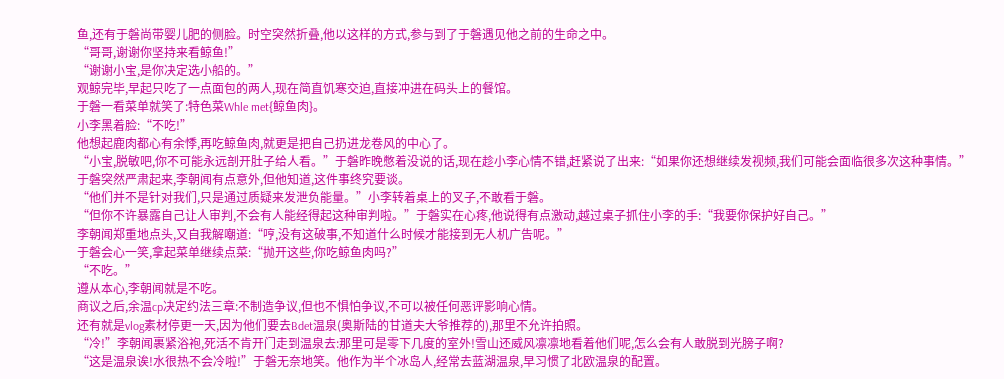鱼,还有于磐尚带婴儿肥的侧脸。时空突然折叠,他以这样的方式,参与到了于磐遇见他之前的生命之中。
“哥哥,谢谢你坚持来看鲸鱼!”
“谢谢小宝,是你决定选小船的。”
观鲸完毕,早起只吃了一点面包的两人,现在简直饥寒交迫,直接冲进在码头上的餐馆。
于磐一看菜单就笑了:特色菜Whle met{鲸鱼肉}。
小李黑着脸:“不吃!”
他想起鹿肉都心有余悸,再吃鲸鱼肉,就更是把自己扔进龙卷风的中心了。
“小宝,脱敏吧,你不可能永远剖开肚子给人看。”于磐昨晚憋着没说的话,现在趁小李心情不错,赶紧说了出来:“如果你还想继续发视频,我们可能会面临很多次这种事情。”
于磐突然严肃起来,李朝闻有点意外,但他知道,这件事终究要谈。
“他们并不是针对我们,只是通过质疑来发泄负能量。”小李转着桌上的叉子,不敢看于磐。
“但你不许暴露自己让人审判,不会有人能经得起这种审判啦。”于磐实在心疼,他说得有点激动,越过桌子抓住小李的手:“我要你保护好自己。”
李朝闻郑重地点头,又自我解嘲道:“哼,没有这破事,不知道什么时候才能接到无人机广告呢。”
于磐会心一笑,拿起菜单继续点菜:“抛开这些,你吃鲸鱼肉吗?”
“不吃。”
遵从本心,李朝闻就是不吃。
商议之后,余温cp决定约法三章:不制造争议,但也不惧怕争议,不可以被任何恶评影响心情。
还有就是vlog素材停更一天,因为他们要去Bdet温泉(奥斯陆的甘道夫大爷推荐的),那里不允许拍照。
“冷!”李朝闻裹紧浴袍,死活不肯开门走到温泉去:那里可是零下几度的室外!雪山还威风凛凛地看着他们呢,怎么会有人敢脱到光膀子啊?
“这是温泉诶!水很热不会冷啦!”于磐无奈地笑。他作为半个冰岛人,经常去蓝湖温泉,早习惯了北欧温泉的配置。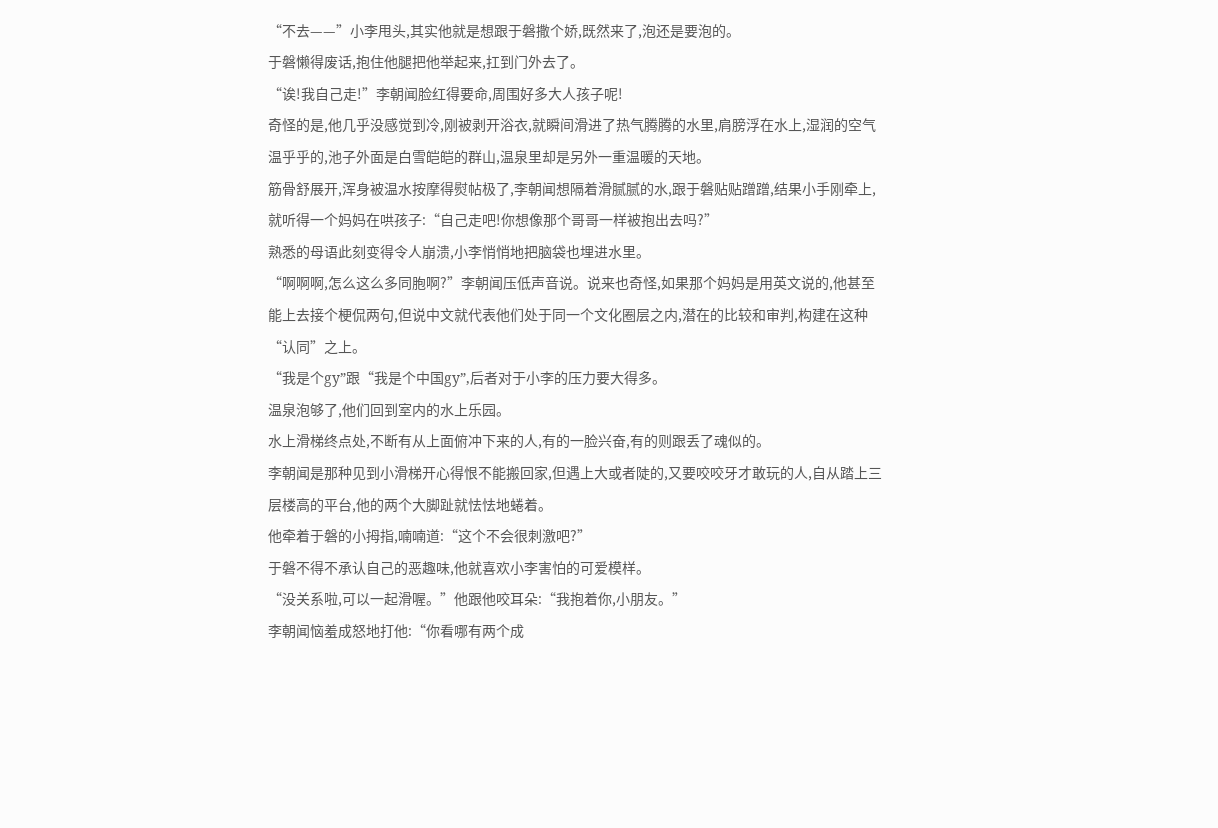“不去——”小李甩头,其实他就是想跟于磐撒个娇,既然来了,泡还是要泡的。
于磐懒得废话,抱住他腿把他举起来,扛到门外去了。
“诶!我自己走!”李朝闻脸红得要命,周围好多大人孩子呢!
奇怪的是,他几乎没感觉到冷,刚被剥开浴衣,就瞬间滑进了热气腾腾的水里,肩膀浮在水上,湿润的空气温乎乎的,池子外面是白雪皑皑的群山,温泉里却是另外一重温暖的天地。
筋骨舒展开,浑身被温水按摩得熨帖极了,李朝闻想隔着滑腻腻的水,跟于磐贴贴蹭蹭,结果小手刚牵上,就听得一个妈妈在哄孩子:“自己走吧!你想像那个哥哥一样被抱出去吗?”
熟悉的母语此刻变得令人崩溃,小李悄悄地把脑袋也埋进水里。
“啊啊啊,怎么这么多同胞啊?”李朝闻压低声音说。说来也奇怪,如果那个妈妈是用英文说的,他甚至能上去接个梗侃两句,但说中文就代表他们处于同一个文化圈层之内,潜在的比较和审判,构建在这种“认同”之上。
“我是个gy”跟“我是个中国gy”,后者对于小李的压力要大得多。
温泉泡够了,他们回到室内的水上乐园。
水上滑梯终点处,不断有从上面俯冲下来的人,有的一脸兴奋,有的则跟丢了魂似的。
李朝闻是那种见到小滑梯开心得恨不能搬回家,但遇上大或者陡的,又要咬咬牙才敢玩的人,自从踏上三层楼高的平台,他的两个大脚趾就怯怯地蜷着。
他牵着于磐的小拇指,喃喃道:“这个不会很刺激吧?”
于磐不得不承认自己的恶趣味,他就喜欢小李害怕的可爱模样。
“没关系啦,可以一起滑喔。”他跟他咬耳朵:“我抱着你,小朋友。”
李朝闻恼羞成怒地打他:“你看哪有两个成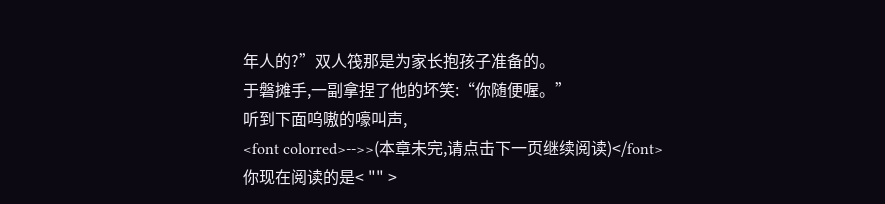年人的?”双人筏那是为家长抱孩子准备的。
于磐摊手,一副拿捏了他的坏笑:“你随便喔。”
听到下面呜嗷的嚎叫声,
<font colorred>-->>(本章未完,请点击下一页继续阅读)</font>
你现在阅读的是< "" >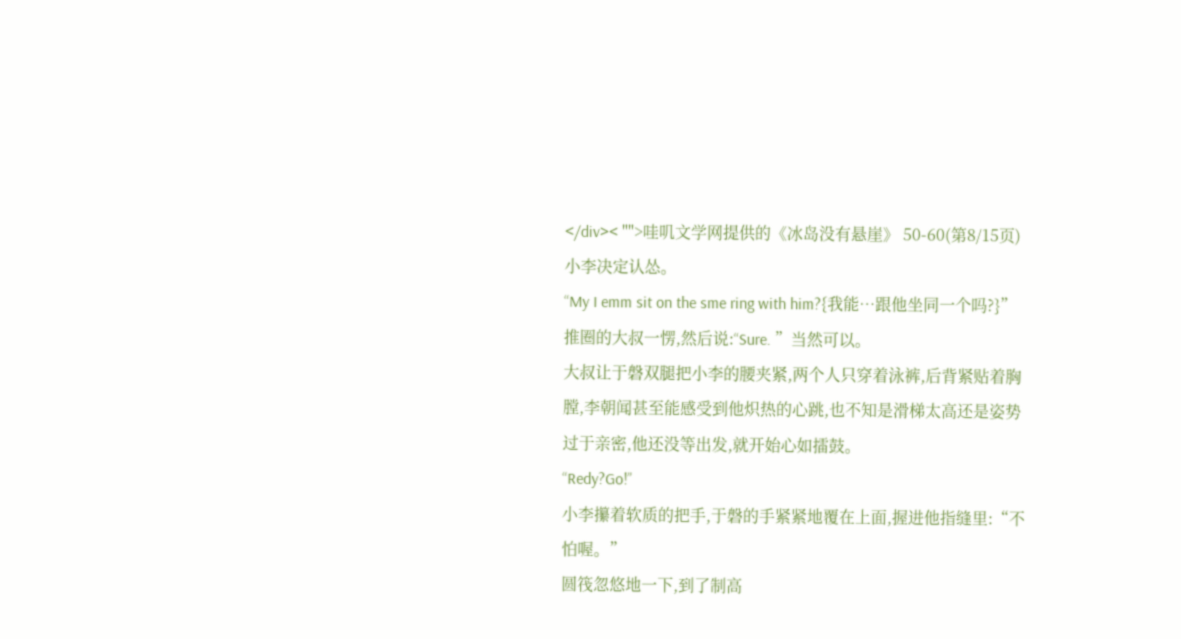</div>< "">哇叽文学网提供的《冰岛没有悬崖》 50-60(第8/15页)
小李决定认怂。
“My I emm sit on the sme ring with him?{我能…跟他坐同一个吗?}”
推圈的大叔一愣,然后说:“Sure. ”当然可以。
大叔让于磐双腿把小李的腰夹紧,两个人只穿着泳裤,后背紧贴着胸膛,李朝闻甚至能感受到他炽热的心跳,也不知是滑梯太高还是姿势过于亲密,他还没等出发,就开始心如擂鼓。
“Redy?Go!”
小李攥着软质的把手,于磐的手紧紧地覆在上面,握进他指缝里:“不怕喔。”
圆筏忽悠地一下,到了制高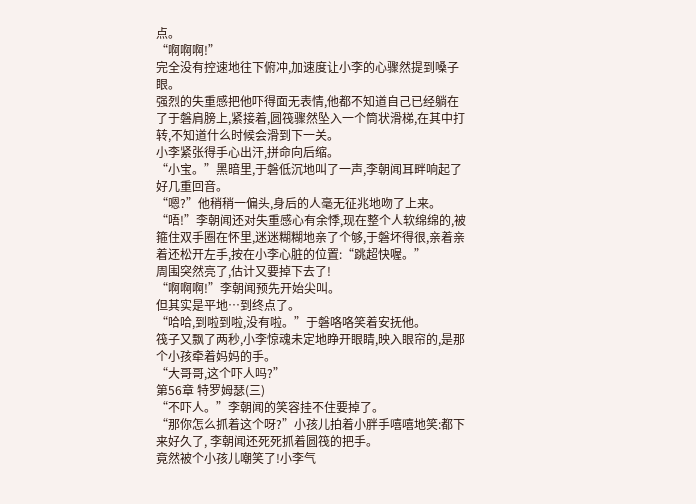点。
“啊啊啊!”
完全没有控速地往下俯冲,加速度让小李的心骤然提到嗓子眼。
强烈的失重感把他吓得面无表情,他都不知道自己已经躺在了于磐肩膀上,紧接着,圆筏骤然坠入一个筒状滑梯,在其中打转,不知道什么时候会滑到下一关。
小李紧张得手心出汗,拼命向后缩。
“小宝。”黑暗里,于磐低沉地叫了一声,李朝闻耳畔响起了好几重回音。
“嗯?”他稍稍一偏头,身后的人毫无征兆地吻了上来。
“唔!”李朝闻还对失重感心有余悸,现在整个人软绵绵的,被箍住双手圈在怀里,迷迷糊糊地亲了个够,于磐坏得很,亲着亲着还松开左手,按在小李心脏的位置:“跳超快喔。”
周围突然亮了,估计又要掉下去了!
“啊啊啊!”李朝闻预先开始尖叫。
但其实是平地…到终点了。
“哈哈,到啦到啦,没有啦。”于磐咯咯笑着安抚他。
筏子又飘了两秒,小李惊魂未定地睁开眼睛,映入眼帘的,是那个小孩牵着妈妈的手。
“大哥哥,这个吓人吗?”
第56章 特罗姆瑟(三)
“不吓人。”李朝闻的笑容挂不住要掉了。
“那你怎么抓着这个呀?”小孩儿拍着小胖手嘻嘻地笑:都下来好久了, 李朝闻还死死抓着圆筏的把手。
竟然被个小孩儿嘲笑了!小李气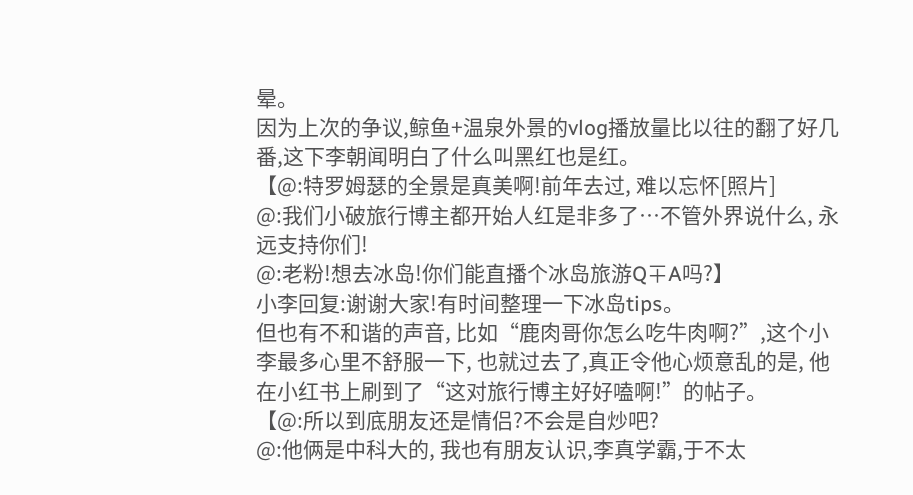晕。
因为上次的争议,鲸鱼+温泉外景的vlog播放量比以往的翻了好几番,这下李朝闻明白了什么叫黑红也是红。
【@:特罗姆瑟的全景是真美啊!前年去过, 难以忘怀[照片]
@:我们小破旅行博主都开始人红是非多了…不管外界说什么, 永远支持你们!
@:老粉!想去冰岛!你们能直播个冰岛旅游Q∓A吗?】
小李回复:谢谢大家!有时间整理一下冰岛tips。
但也有不和谐的声音, 比如“鹿肉哥你怎么吃牛肉啊?”,这个小李最多心里不舒服一下, 也就过去了,真正令他心烦意乱的是, 他在小红书上刷到了“这对旅行博主好好嗑啊!”的帖子。
【@:所以到底朋友还是情侣?不会是自炒吧?
@:他俩是中科大的, 我也有朋友认识,李真学霸,于不太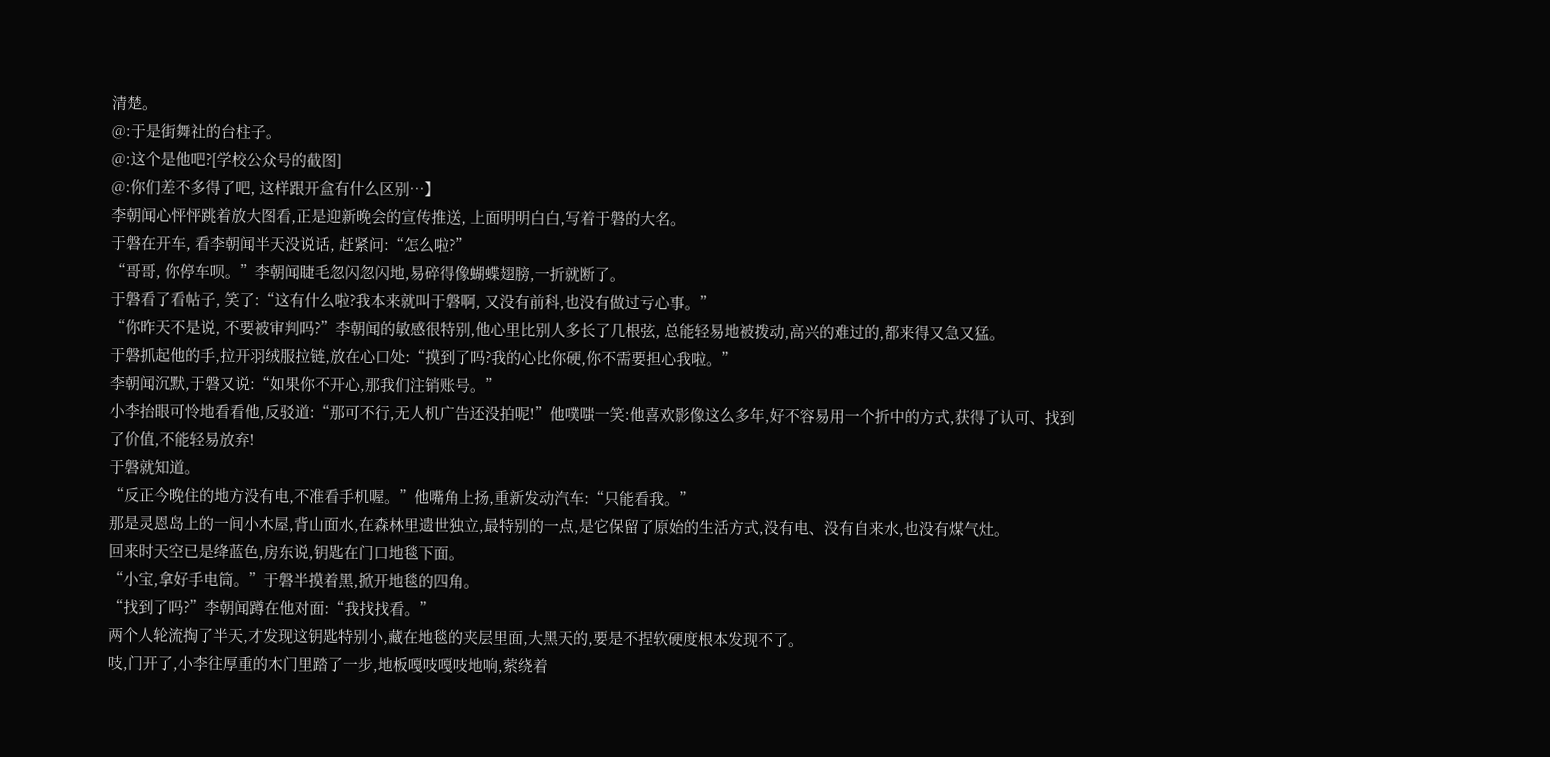清楚。
@:于是街舞社的台柱子。
@:这个是他吧?[学校公众号的截图]
@:你们差不多得了吧, 这样跟开盒有什么区别…】
李朝闻心怦怦跳着放大图看,正是迎新晚会的宣传推送, 上面明明白白,写着于磐的大名。
于磐在开车, 看李朝闻半天没说话, 赶紧问:“怎么啦?”
“哥哥, 你停车呗。”李朝闻睫毛忽闪忽闪地,易碎得像蝴蝶翅膀,一折就断了。
于磐看了看帖子, 笑了:“这有什么啦?我本来就叫于磐啊, 又没有前科,也没有做过亏心事。”
“你昨天不是说, 不要被审判吗?”李朝闻的敏感很特别,他心里比别人多长了几根弦, 总能轻易地被拨动,高兴的难过的,都来得又急又猛。
于磐抓起他的手,拉开羽绒服拉链,放在心口处:“摸到了吗?我的心比你硬,你不需要担心我啦。”
李朝闻沉默,于磐又说:“如果你不开心,那我们注销账号。”
小李抬眼可怜地看看他,反驳道:“那可不行,无人机广告还没拍呢!”他噗嗤一笑:他喜欢影像这么多年,好不容易用一个折中的方式,获得了认可、找到了价值,不能轻易放弃!
于磐就知道。
“反正今晚住的地方没有电,不准看手机喔。”他嘴角上扬,重新发动汽车:“只能看我。”
那是灵恩岛上的一间小木屋,背山面水,在森林里遗世独立,最特别的一点,是它保留了原始的生活方式,没有电、没有自来水,也没有煤气灶。
回来时天空已是绛蓝色,房东说,钥匙在门口地毯下面。
“小宝,拿好手电筒。”于磐半摸着黑,掀开地毯的四角。
“找到了吗?”李朝闻蹲在他对面:“我找找看。”
两个人轮流掏了半天,才发现这钥匙特别小,藏在地毯的夹层里面,大黑天的,要是不捏软硬度根本发现不了。
吱,门开了,小李往厚重的木门里踏了一步,地板嘎吱嘎吱地响,萦绕着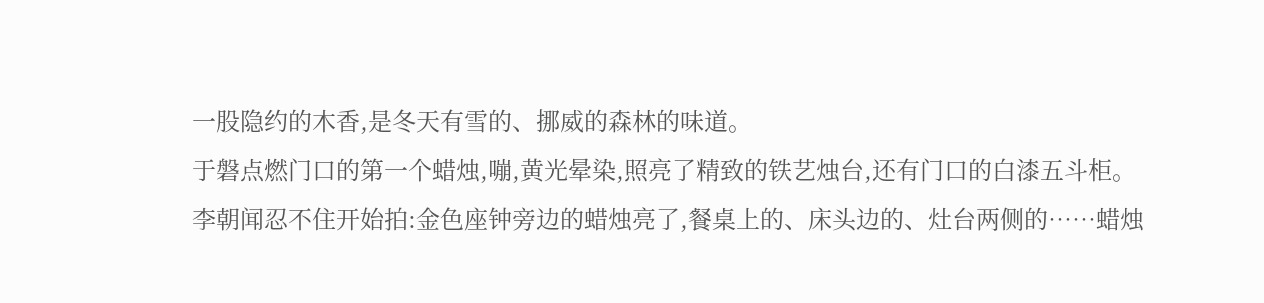一股隐约的木香,是冬天有雪的、挪威的森林的味道。
于磐点燃门口的第一个蜡烛,嘣,黄光晕染,照亮了精致的铁艺烛台,还有门口的白漆五斗柜。
李朝闻忍不住开始拍:金色座钟旁边的蜡烛亮了,餐桌上的、床头边的、灶台两侧的……蜡烛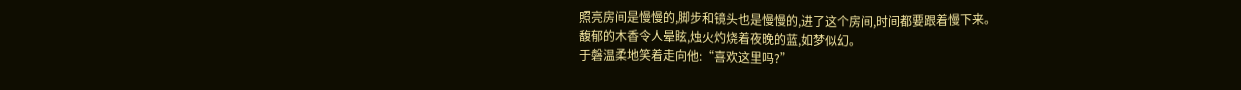照亮房间是慢慢的,脚步和镜头也是慢慢的,进了这个房间,时间都要跟着慢下来。
馥郁的木香令人晕眩,烛火灼烧着夜晚的蓝,如梦似幻。
于磐温柔地笑着走向他:“喜欢这里吗?”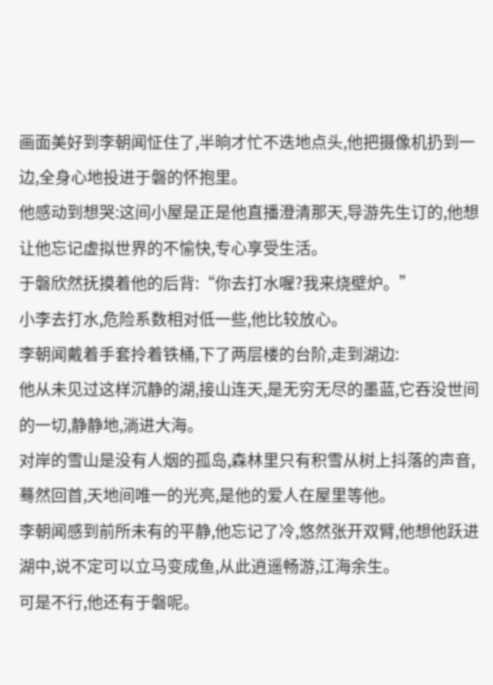画面美好到李朝闻怔住了,半晌才忙不迭地点头,他把摄像机扔到一边,全身心地投进于磐的怀抱里。
他感动到想哭:这间小屋是正是他直播澄清那天,导游先生订的,他想让他忘记虚拟世界的不愉快,专心享受生活。
于磐欣然抚摸着他的后背:“你去打水喔?我来烧壁炉。”
小李去打水,危险系数相对低一些,他比较放心。
李朝闻戴着手套拎着铁桶,下了两层楼的台阶,走到湖边:
他从未见过这样沉静的湖,接山连天,是无穷无尽的墨蓝,它吞没世间的一切,静静地,淌进大海。
对岸的雪山是没有人烟的孤岛,森林里只有积雪从树上抖落的声音,蓦然回首,天地间唯一的光亮,是他的爱人在屋里等他。
李朝闻感到前所未有的平静,他忘记了冷,悠然张开双臂,他想他跃进湖中,说不定可以立马变成鱼,从此逍遥畅游,江海余生。
可是不行,他还有于磐呢。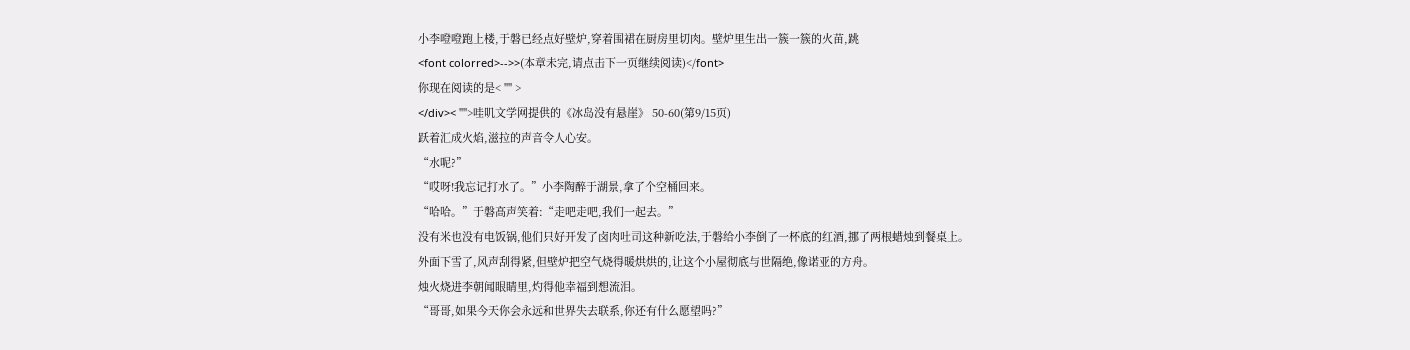小李噔噔跑上楼,于磐已经点好壁炉,穿着围裙在厨房里切肉。壁炉里生出一簇一簇的火苗,跳
<font colorred>-->>(本章未完,请点击下一页继续阅读)</font>
你现在阅读的是< "" >
</div>< "">哇叽文学网提供的《冰岛没有悬崖》 50-60(第9/15页)
跃着汇成火焰,滋拉的声音令人心安。
“水呢?”
“哎呀!我忘记打水了。”小李陶醉于湖景,拿了个空桶回来。
“哈哈。”于磐高声笑着:“走吧走吧,我们一起去。”
没有米也没有电饭锅,他们只好开发了卤肉吐司这种新吃法,于磐给小李倒了一杯底的红酒,挪了两根蜡烛到餐桌上。
外面下雪了,风声刮得紧,但壁炉把空气烧得暖烘烘的,让这个小屋彻底与世隔绝,像诺亚的方舟。
烛火烧进李朝闻眼睛里,灼得他幸福到想流泪。
“哥哥,如果今天你会永远和世界失去联系,你还有什么愿望吗?”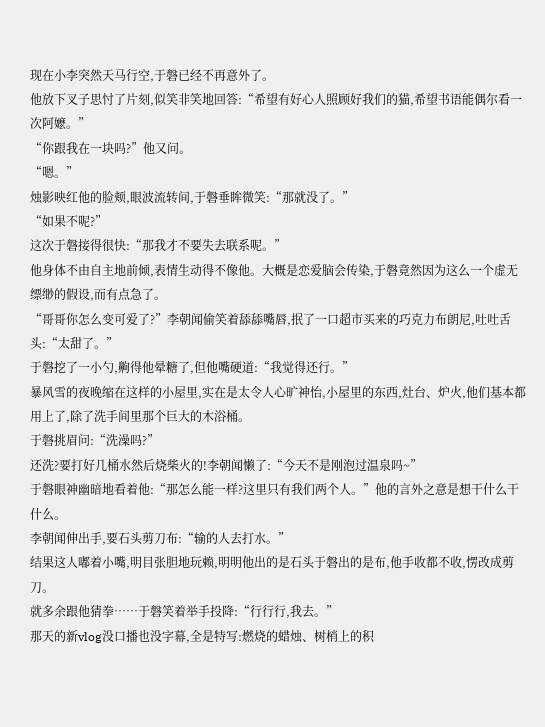现在小李突然天马行空,于磐已经不再意外了。
他放下叉子思忖了片刻,似笑非笑地回答:“希望有好心人照顾好我们的猫,希望书语能偶尔看一次阿嬷。”
“你跟我在一块吗?”他又问。
“嗯。”
烛影映红他的脸颊,眼波流转间,于磐垂眸微笑:“那就没了。”
“如果不呢?”
这次于磐接得很快:“那我才不要失去联系呢。”
他身体不由自主地前倾,表情生动得不像他。大概是恋爱脑会传染,于磐竟然因为这么一个虚无缥缈的假设,而有点急了。
“哥哥你怎么变可爱了?”李朝闻偷笑着舔舔嘴唇,抿了一口超市买来的巧克力布朗尼,吐吐舌头:“太甜了。”
于磐挖了一小勺,齁得他晕糖了,但他嘴硬道:“我觉得还行。”
暴风雪的夜晚缩在这样的小屋里,实在是太令人心旷神怡,小屋里的东西,灶台、炉火,他们基本都用上了,除了洗手间里那个巨大的木浴桶。
于磐挑眉问:“洗澡吗?”
还洗?要打好几桶水然后烧柴火的!李朝闻懒了:“今天不是刚泡过温泉吗~”
于磐眼神幽暗地看着他:“那怎么能一样?这里只有我们两个人。”他的言外之意是想干什么干什么。
李朝闻伸出手,要石头剪刀布:“输的人去打水。”
结果这人嘟着小嘴,明目张胆地玩赖,明明他出的是石头于磐出的是布,他手收都不收,愣改成剪刀。
就多余跟他猜拳……于磐笑着举手投降:“行行行,我去。”
那天的新vlog没口播也没字幕,全是特写:燃烧的蜡烛、树梢上的积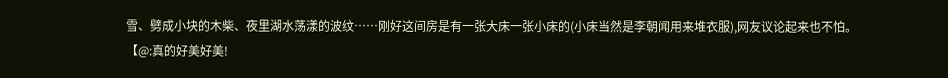雪、劈成小块的木柴、夜里湖水荡漾的波纹……刚好这间房是有一张大床一张小床的(小床当然是李朝闻用来堆衣服),网友议论起来也不怕。
【@:真的好美好美!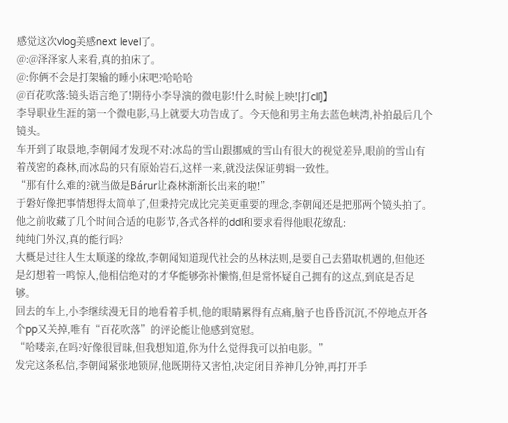感觉这次vlog美感next level了。
@:@泽泽家人来看,真的拍床了。
@:你俩不会是打架输的睡小床吧?哈哈哈
@百花吹落:镜头语言绝了!期待小李导演的微电影!什么时候上映![打cll]】
李导职业生涯的第一个微电影,马上就要大功告成了。今天他和男主角去蓝色峡湾,补拍最后几个镜头。
车开到了取景地,李朝闻才发现不对:冰岛的雪山跟挪威的雪山有很大的视觉差异,眼前的雪山有着茂密的森林,而冰岛的只有原始岩石,这样一来,就没法保证剪辑一致性。
“那有什么难的?就当做是Bárur让森林渐渐长出来的啦!”
于磐好像把事情想得太简单了,但秉持完成比完美更重要的理念,李朝闻还是把那两个镜头拍了。
他之前收藏了几个时间合适的电影节,各式各样的ddl和要求看得他眼花缭乱:
纯纯门外汉,真的能行吗?
大概是过往人生太顺遂的缘故,李朝闻知道现代社会的丛林法则,是要自己去猎取机遇的,但他还是幻想着一鸣惊人,他相信绝对的才华能够弥补懒惰,但是常怀疑自己拥有的这点,到底是否足够。
回去的车上,小李继续漫无目的地看着手机,他的眼睛累得有点痛,脑子也昏昏沉沉,不停地点开各个pp又关掉,唯有“百花吹落”的评论能让他感到宽慰。
“哈喽亲,在吗?好像很冒昧,但我想知道,你为什么觉得我可以拍电影。”
发完这条私信,李朝闻紧张地锁屏,他既期待又害怕,决定闭目养神几分钟,再打开手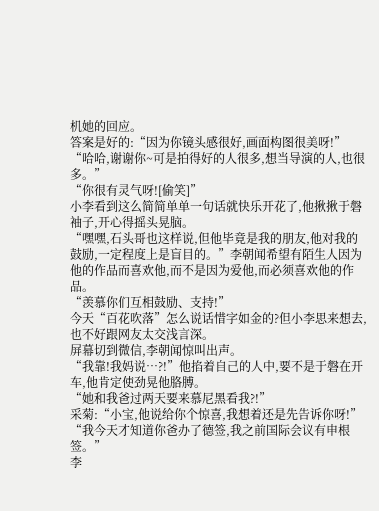机她的回应。
答案是好的:“因为你镜头感很好,画面构图很美呀!”
“哈哈,谢谢你~可是拍得好的人很多,想当导演的人,也很多。”
“你很有灵气呀![偷笑]”
小李看到这么简简单单一句话就快乐开花了,他揪揪于磐袖子,开心得摇头晃脑。
“嘿嘿,石头哥也这样说,但他毕竟是我的朋友,他对我的鼓励,一定程度上是盲目的。”李朝闻希望有陌生人因为他的作品而喜欢他,而不是因为爱他,而必须喜欢他的作品。
“羡慕你们互相鼓励、支持!”
今天“百花吹落”怎么说话惜字如金的?但小李思来想去,也不好跟网友太交浅言深。
屏幕切到微信,李朝闻惊叫出声。
“我靠!我妈说…?!”他掐着自己的人中,要不是于磐在开车,他肯定使劲晃他胳膊。
“她和我爸过两天要来慕尼黑看我?!”
采菊:“小宝,他说给你个惊喜,我想着还是先告诉你呀!”
“我今天才知道你爸办了德签,我之前国际会议有申根签。”
李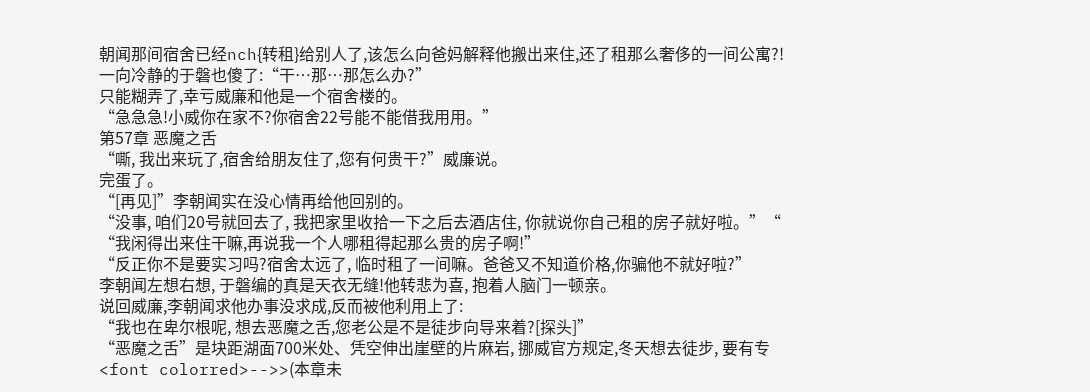朝闻那间宿舍已经nch{转租}给别人了,该怎么向爸妈解释他搬出来住,还了租那么奢侈的一间公寓?!
一向冷静的于磐也傻了:“干…那…那怎么办?”
只能糊弄了,幸亏威廉和他是一个宿舍楼的。
“急急急!小威你在家不?你宿舍22号能不能借我用用。”
第57章 恶魔之舌
“嘶, 我出来玩了,宿舍给朋友住了,您有何贵干?”威廉说。
完蛋了。
“[再见]”李朝闻实在没心情再给他回别的。
“没事, 咱们20号就回去了, 我把家里收拾一下之后去酒店住, 你就说你自己租的房子就好啦。”“
“我闲得出来住干嘛,再说我一个人哪租得起那么贵的房子啊!”
“反正你不是要实习吗?宿舍太远了, 临时租了一间嘛。爸爸又不知道价格,你骗他不就好啦?”
李朝闻左想右想, 于磐编的真是天衣无缝!他转悲为喜, 抱着人脑门一顿亲。
说回威廉,李朝闻求他办事没求成,反而被他利用上了:
“我也在卑尔根呢, 想去恶魔之舌,您老公是不是徒步向导来着?[探头]”
“恶魔之舌”是块距湖面700米处、凭空伸出崖壁的片麻岩, 挪威官方规定,冬天想去徒步, 要有专
<font colorred>-->>(本章未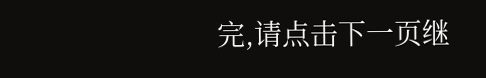完,请点击下一页继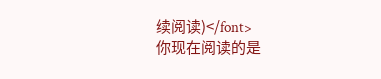续阅读)</font>
你现在阅读的是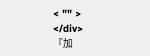< "" >
</div>
『加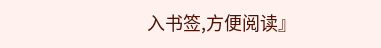入书签,方便阅读』